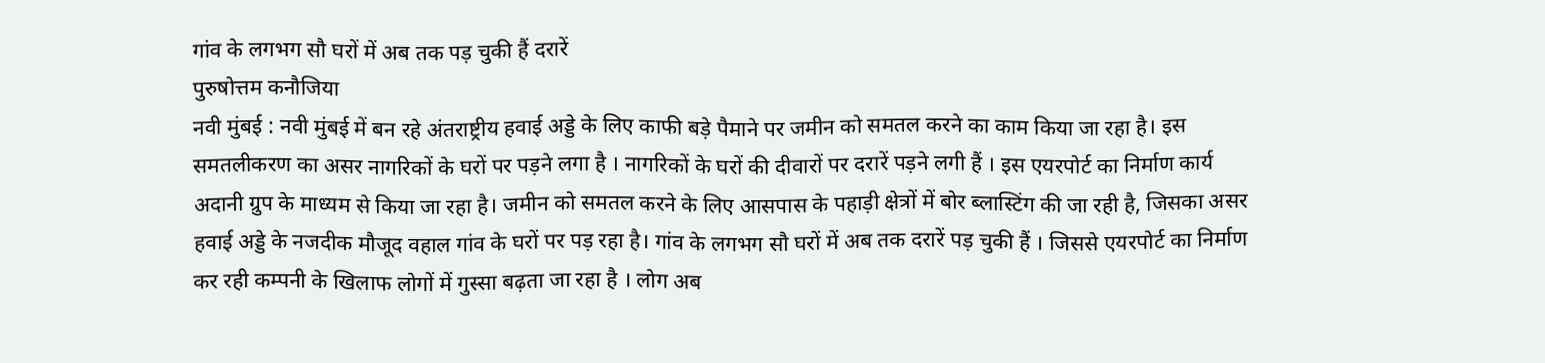गांव के लगभग सौ घरों में अब तक पड़ चुकी हैं दरारें
पुरुषोत्तम कनौजिया
नवी मुंबई : नवी मुंबई में बन रहे अंतराष्ट्रीय हवाई अड्डे के लिए काफी बड़े पैमाने पर जमीन को समतल करने का काम किया जा रहा है। इस समतलीकरण का असर नागरिकों के घरों पर पड़ने लगा है । नागरिकों के घरों की दीवारों पर दरारें पड़ने लगी हैं । इस एयरपोर्ट का निर्माण कार्य अदानी ग्रुप के माध्यम से किया जा रहा है। जमीन को समतल करने के लिए आसपास के पहाड़ी क्षेत्रों में बोर ब्लास्टिंग की जा रही है, जिसका असर हवाई अड्डे के नजदीक मौजूद वहाल गांव के घरों पर पड़ रहा है। गांव के लगभग सौ घरों में अब तक दरारें पड़ चुकी हैं । जिससे एयरपोर्ट का निर्माण कर रही कम्पनी के खिलाफ लोगों में गुस्सा बढ़ता जा रहा है । लोग अब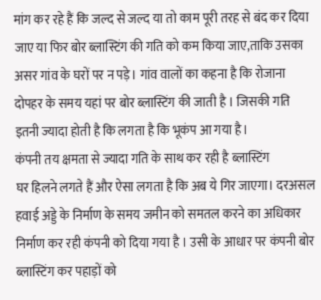मांग कर रहे हैं कि जल्द से जल्द या तो काम पूरी तरह से बंद कर दिया जाए या फिर बोर ब्लास्टिंग की गति को कम किया जाए,ताकि उसका असर गांव के घरों पर न पड़े। गांव वालों का कहना है कि रोजाना दोपहर के समय यहां पर बोर ब्लास्टिंग की जाती है । जिसकी गति इतनी ज्यादा होती है कि लगता है कि भूकंप आ गया है।
कंपनी तय क्षमता से ज्यादा गति के साथ कर रही है ब्लास्टिंग
घर हिलने लगते हैं और ऐसा लगता है कि अब ये गिर जाएगा। दरअसल हवाई अड्डे के निर्माण के समय जमीन को समतल करने का अधिकार निर्माण कर रही कंपनी को दिया गया है । उसी के आधार पर कंपनी बोर ब्लास्टिंग कर पहाड़ों को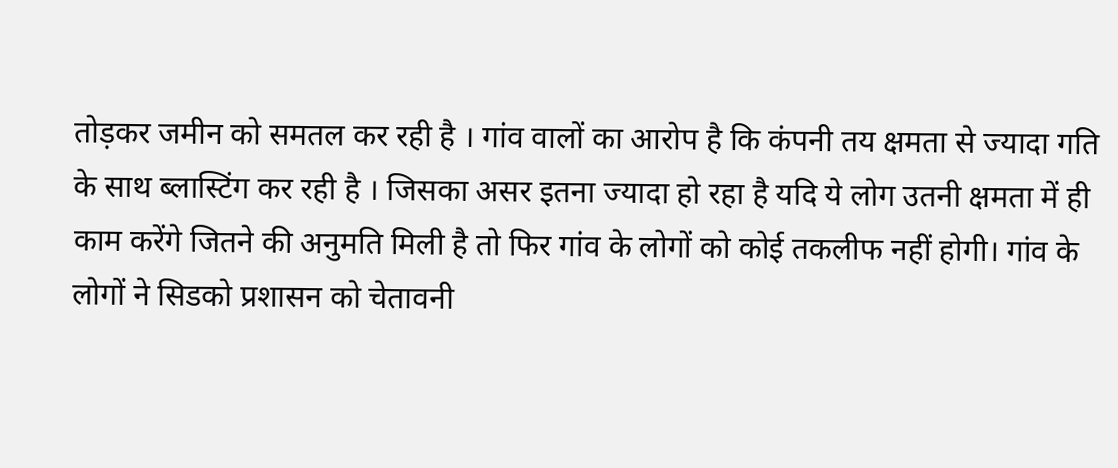तोड़कर जमीन को समतल कर रही है । गांव वालों का आरोप है कि कंपनी तय क्षमता से ज्यादा गति के साथ ब्लास्टिंग कर रही है । जिसका असर इतना ज्यादा हो रहा है यदि ये लोग उतनी क्षमता में ही काम करेंगे जितने की अनुमति मिली है तो फिर गांव के लोगों को कोई तकलीफ नहीं होगी। गांव के लोगों ने सिडको प्रशासन को चेतावनी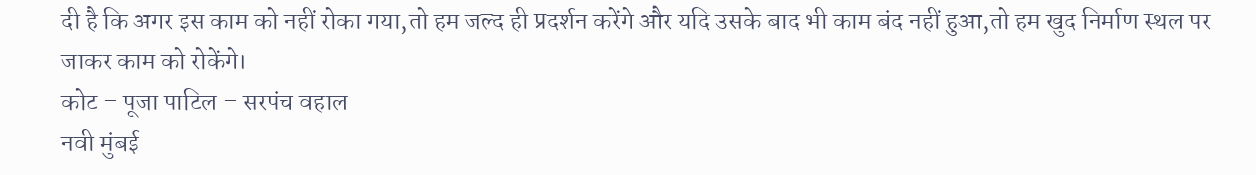दी है कि अगर इस काम को नहीं रोका गया,तो हम जल्द ही प्रदर्शन करेंगे और यदि उसके बाद भी काम बंद नहीं हुआ,तो हम खुद निर्माण स्थल पर जाकर काम को रोकेंगे।
कोट – पूजा पाटिल – सरपंच वहाल
नवी मुंबई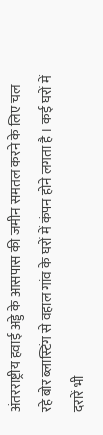अंतरराष्ट्रीय हवाई अड्डे के आसपास की जमीन समतल करने के लिए चल रहे बोर ब्लास्टिंग से वहाल गांव के घरों में कंपन होने लगता है । कई घरों में दरारें भी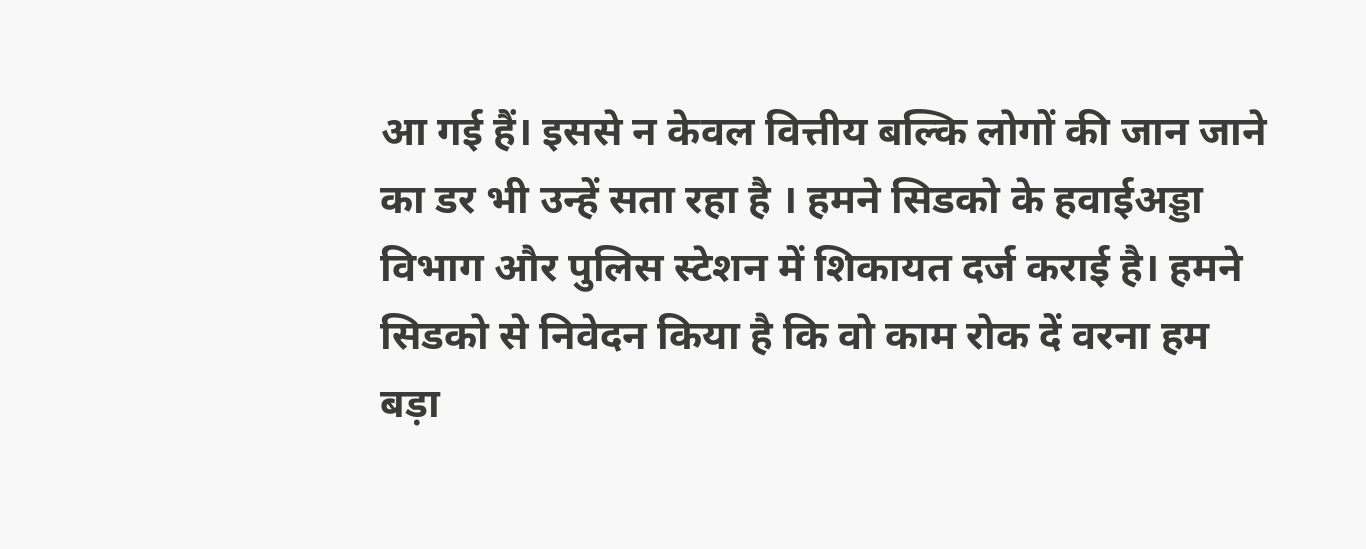आ गई हैं। इससे न केवल वित्तीय बल्कि लोगों की जान जाने का डर भी उन्हें सता रहा है । हमने सिडको के हवाईअड्डा विभाग और पुलिस स्टेशन में शिकायत दर्ज कराई है। हमने सिडको से निवेदन किया है कि वो काम रोक दें वरना हम बड़ा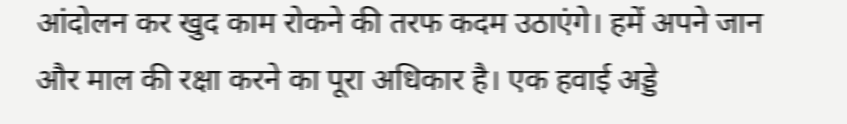आंदोलन कर खुद काम रोकने की तरफ कदम उठाएंगे। हमें अपने जान और माल की रक्षा करने का पूरा अधिकार है। एक हवाई अड्डे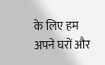के लिए हम अपने घरों और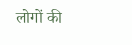लोगों की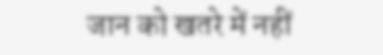जान को खतरे में नहीं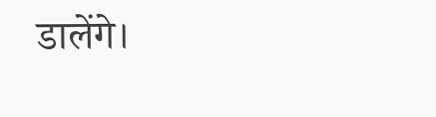डालेंगे।